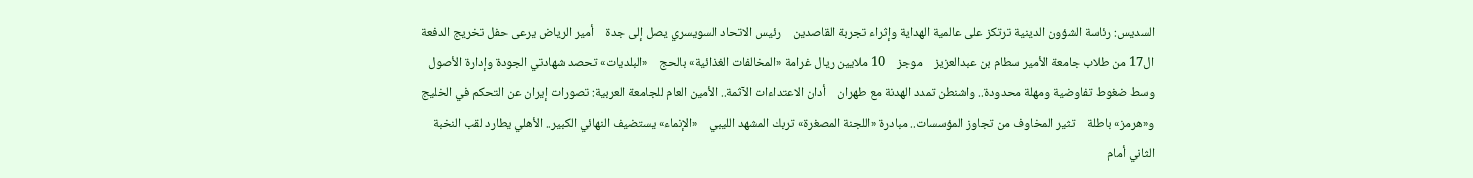السديس: رئاسة الشؤون الدينية ترتكز على عالمية الهداية وإثراء تجربة القاصدين    رئيس الاتحاد السويسري يصل إلى جدة    أمير الرياض يرعى حفل تخريج الدفعة ال17 من طلاب جامعة الأمير سطام بن عبدالعزيز    موجز    10 ملايين ريال غرامة «المخالفات الغذائية» بالحج    «البلديات» تحصد شهادتي الجودة وإدارة الأصول    وسط ضغوط تفاوضية ومهلة محدودة.. واشنطن تمدد الهدنة مع طهران    أدان الاعتداءات الآثمة.. الأمين العام للجامعة العربية: تصورات إيران عن التحكم في الخليج و«هرمز» باطلة    تثير المخاوف من تجاوز المؤسسات.. مبادرة «اللجنة المصغرة» تربك المشهد الليبي    «الإنماء» يستضيف النهائي الكبير.. الأهلي يطارد لقب النخبة الثاني أمام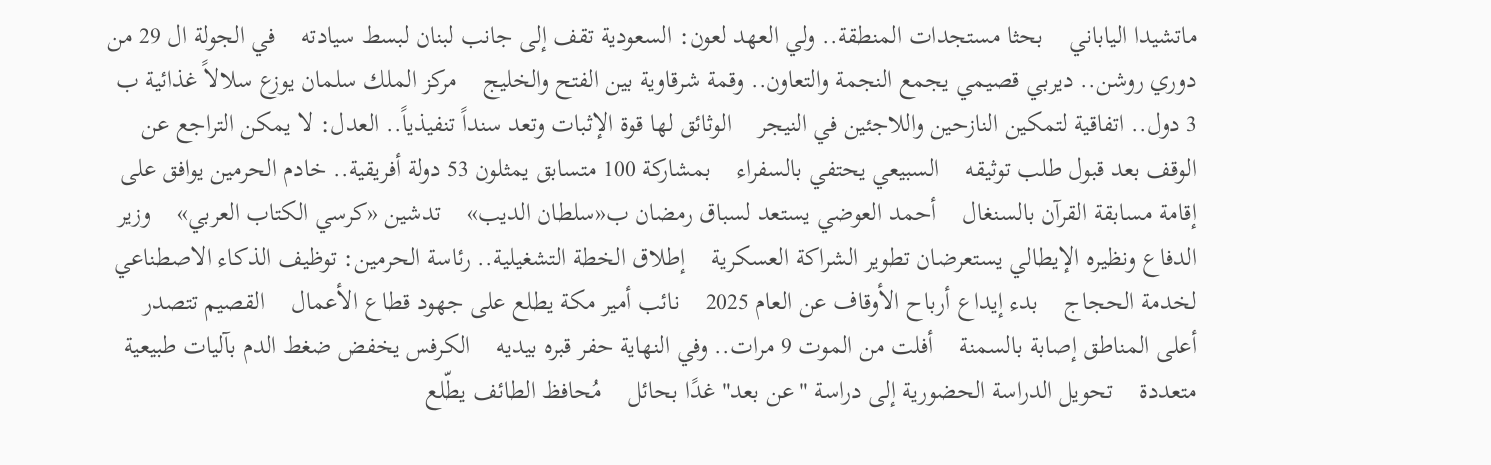ماتشيدا الياباني    بحثا مستجدات المنطقة.. ولي العهد لعون: السعودية تقف إلى جانب لبنان لبسط سيادته    في الجولة ال 29 من دوري روشن.. ديربي قصيمي يجمع النجمة والتعاون.. وقمة شرقاوية بين الفتح والخليج    مركز الملك سلمان يوزع سلالاً غذائية ب 3 دول.. اتفاقية لتمكين النازحين واللاجئين في النيجر    الوثائق لها قوة الإثبات وتعد سنداً تنفيذياً.. العدل: لا يمكن التراجع عن الوقف بعد قبول طلب توثيقه    السبيعي يحتفي بالسفراء    بمشاركة 100 متسابق يمثلون 53 دولة أفريقية.. خادم الحرمين يوافق على إقامة مسابقة القرآن بالسنغال    أحمد العوضي يستعد لسباق رمضان ب«سلطان الديب»    تدشين «كرسي الكتاب العربي»    وزير الدفاع ونظيره الإيطالي يستعرضان تطوير الشراكة العسكرية    إطلاق الخطة التشغيلية.. رئاسة الحرمين: توظيف الذكاء الاصطناعي لخدمة الحجاج    بدء إيداع أرباح الأوقاف عن العام 2025    نائب أمير مكة يطلع على جهود قطاع الأعمال    القصيم تتصدر أعلى المناطق إصابة بالسمنة    أفلت من الموت 9 مرات.. وفي النهاية حفر قبره بيديه    الكرفس يخفض ضغط الدم بآليات طبيعية متعددة    تحويل الدراسة الحضورية إلى دراسة "عن بعد" غدًا بحائل    مُحافظ الطائف يطّلع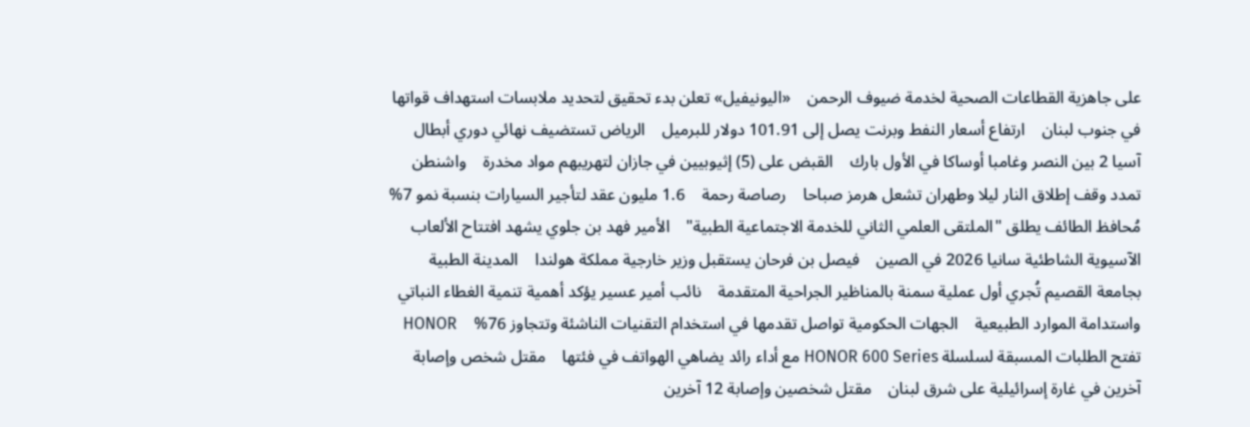على جاهزية القطاعات الصحية لخدمة ضيوف الرحمن    «اليونيفيل» تعلن بدء تحقيق لتحديد ملابسات استهداف قواتها في جنوب لبنان    ارتفاع أسعار النفط وبرنت يصل إلى 101.91 دولار للبرميل    الرياض تستضيف نهائي دوري أبطال آسيا 2 بين النصر وغامبا أوساكا في الأول بارك    القبض على (5) إثيوبيين في جازان لتهريبهم مواد مخدرة    واشنطن تمدد وقف إطلاق النار ليلا وطهران تشعل هرمز صباحا    رصاصة رحمة    1.6 مليون عقد لتأجير السيارات بنسبة نمو 7%    مُحافظ الطائف يطلق "الملتقى العلمي الثاني للخدمة الاجتماعية الطبية"    الأمير فهد بن جلوي يشهد افتتاح الألعاب الآسيوية الشاطئية سانيا 2026 في الصين    فيصل بن فرحان يستقبل وزير خارجية مملكة هولندا    المدينة الطبية بجامعة القصيم تُجري أول عملية سمنة بالمناظير الجراحية المتقدمة    نائب أمير عسير يؤكد أهمية تنمية الغطاء النباتي واستدامة الموارد الطبيعية    الجهات الحكومية تواصل تقدمها في استخدام التقنيات الناشئة وتتجاوز 76%    HONOR تفتح الطلبات المسبقة لسلسلة HONOR 600 Series مع أداء رائد يضاهي الهواتف في فئتها    مقتل شخص وإصابة آخرين في غارة إسرائيلية على شرق لبنان    مقتل شخصين وإصابة 12 آخرين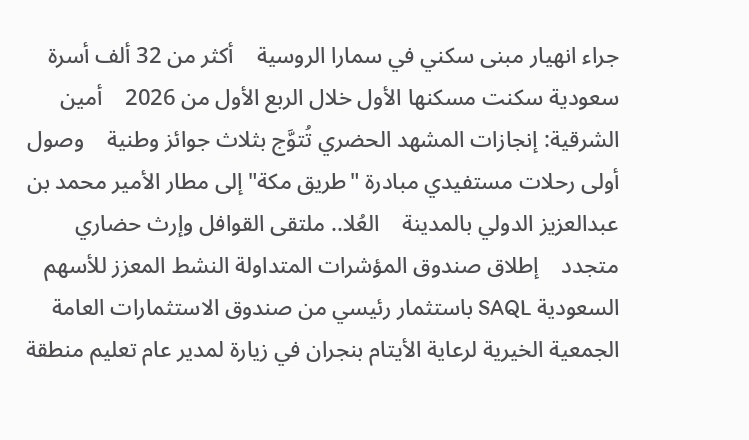جراء انهيار مبنى سكني في سمارا الروسية    أكثر من 32 ألف أسرة سعودية سكنت مسكنها الأول خلال الربع الأول من 2026    أمين الشرقية: إنجازات المشهد الحضري تُتوَّج بثلاث جوائز وطنية    وصول أولى رحلات مستفيدي مبادرة "طريق مكة" إلى مطار الأمير محمد بن عبدالعزيز الدولي بالمدينة    العُلا.. ملتقى القوافل وإرث حضاري متجدد    إطلاق صندوق المؤشرات المتداولة النشط المعزز للأسهم السعودية SAQL باستثمار رئيسي من صندوق الاستثمارات العامة    الجمعية الخيرية لرعاية الأيتام بنجران في زيارة لمدير عام تعليم منطقة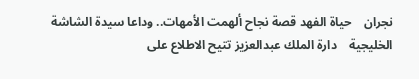نجران    حياة الفهد قصة نجاح ألهمت الأمهات.. وداعا سيدة الشاشة الخليجية    دارة الملك عبدالعزيز تتيح الاطلاع على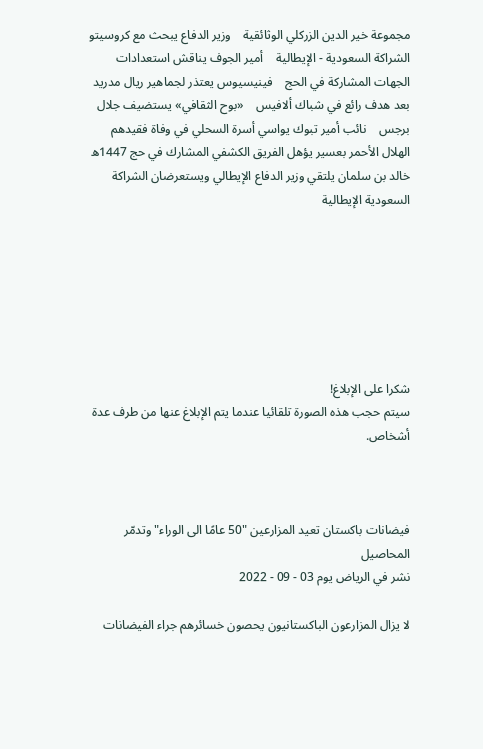مجموعة خير الدين الزركلي الوثائقية    وزير الدفاع يبحث مع كروسيتو الشراكة السعودية - الإيطالية    أمير الجوف يناقش استعدادات الجهات المشاركة في الحج    فينيسيوس يعتذر لجماهير ريال مدريد بعد هدف رائع في شباك ألافيس    «بوح الثقافي» يستضيف جلال برجس    نائب أمير تبوك يواسي أسرة السحلي في وفاة فقيدهم    الهلال الأحمر بعسير يؤهل الفريق الكشفي المشارك في حج 1447ه    خالد بن سلمان يلتقي وزير الدفاع الإيطالي ويستعرضان الشراكة السعودية الإيطالية







شكرا على الإبلاغ!
سيتم حجب هذه الصورة تلقائيا عندما يتم الإبلاغ عنها من طرف عدة أشخاص.



فيضانات باكستان تعيد المزارعين "50 عامًا الى الوراء" وتدمّر المحاصيل
نشر في الرياض يوم 03 - 09 - 2022

لا يزال المزارعون الباكستانيون يحصون خسائرهم جراء الفيضانات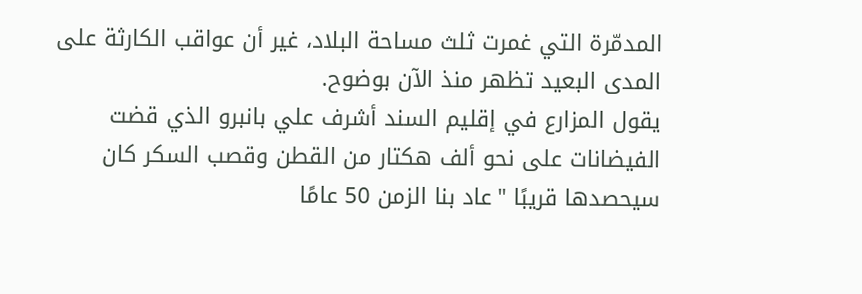المدمّرة التي غمرت ثلث مساحة البلاد، غير أن عواقب الكارثة على المدى البعيد تظهر منذ الآن بوضوح.
يقول المزارع في إقليم السند أشرف علي بانبرو الذي قضت الفيضانات على نحو ألف هكتار من القطن وقصب السكر كان سيحصدها قريبًا "عاد بنا الزمن 50 عامًا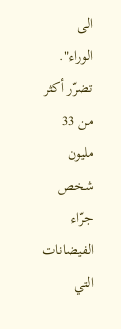الى الوراء".
تضرّر أكثر من 33 مليون شخص جرّاء الفيضانات التي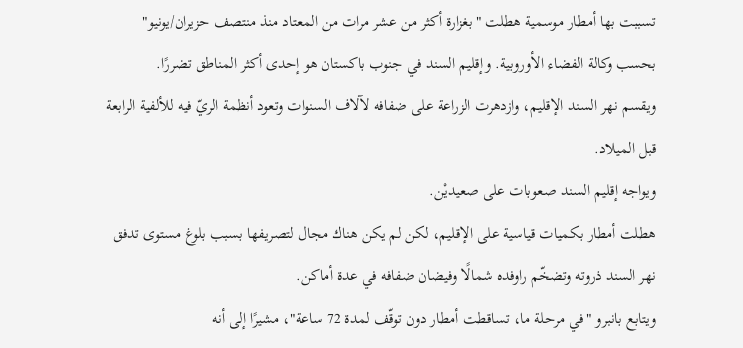تسببت بها أمطار موسمية هطلت "بغزارة أكثر من عشر مرات من المعتاد منذ منتصف حزيران/يونيو" بحسب وكالة الفضاء الأوروبية. وإقليم السند في جنوب باكستان هو إحدى أكثر المناطق تضررًا.
ويقسم نهر السند الإقليم، وازدهرت الزراعة على ضفافه لآلاف السنوات وتعود أنظمة الريّ فيه للألفية الرابعة قبل الميلاد.
ويواجه إقليم السند صعوبات على صعيديْن.
هطلت أمطار بكميات قياسية على الإقليم، لكن لم يكن هناك مجال لتصريفها بسبب بلوغ مستوى تدفق نهر السند ذروته وتضخّم راوفده شمالًا وفيضان ضفافه في عدة أماكن.
ويتابع بانبرو "في مرحلة ما، تساقطت أمطار دون توقّف لمدة 72 ساعة"، مشيرًا إلى أنه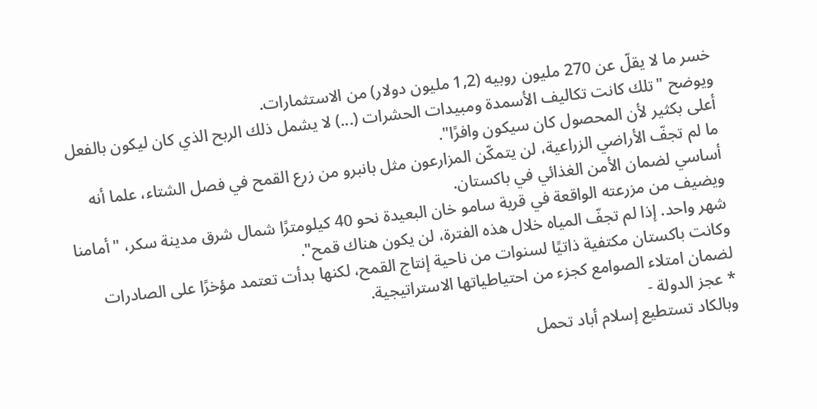خسر ما لا يقلّ عن 270 مليون روبيه (1,2 مليون دولار) من الاستثمارات.
ويوضح "تلك كانت تكاليف الأسمدة ومبيدات الحشرات (...) لا يشمل ذلك الربح الذي كان ليكون بالفعل أعلى بكثير لأن المحصول كان سيكون وافرًا".
ما لم تجفّ الأراضي الزراعية، لن يتمكّن المزارعون مثل بانبرو من زرع القمح في فصل الشتاء، علما أنه أساسي لضمان الأمن الغذائي في باكستان.
ويضيف من مزرعته الواقعة في قرية سامو خان البعيدة نحو 40 كيلومترًا شمال شرق مدينة سكر، "أمامنا شهر واحد. إذا لم تجفّ المياه خلال هذه الفترة، لن يكون هناك قمح".
وكانت باكستان مكتفية ذاتيًا لسنوات من ناحية إنتاج القمح، لكنها بدأت تعتمد مؤخرًا على الصادرات لضمان امتلاء الصوامع كجزء من احتياطياتها الاستراتيجية.
* عجز الدولة -
وبالكاد تستطيع إسلام أباد تحمل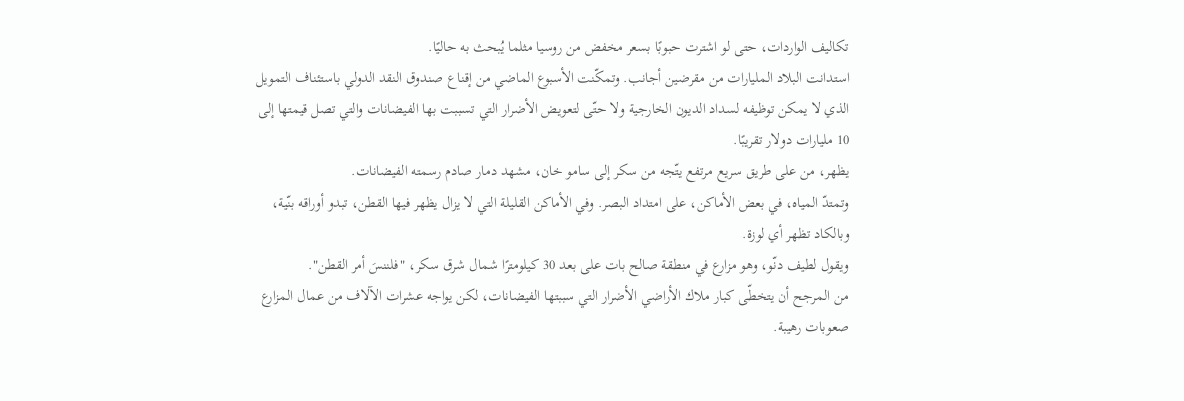تكاليف الواردات، حتى لو اشترت حبوبًا بسعر مخفض من روسيا مثلما يُبحث به حاليًا.
استدانت البلاد المليارات من مقرضين أجانب. وتمكّنت الأسبوع الماضي من إقناع صندوق النقد الدولي باستئناف التمويل الذي لا يمكن توظيفه لسداد الديون الخارجية ولا حتّى لتعويض الأضرار التي تسببت بها الفيضانات والتي تصل قيمتها إلى 10 مليارات دولار تقريبًا.
يظهر، من على طريق سريع مرتفع يتّجه من سكر إلى سامو خان، مشهد دمار صادم رسمته الفيضانات.
وتمتدّ المياه، في بعض الأماكن، على امتداد البصر. وفي الأماكن القليلة التي لا يزال يظهر فيها القطن، تبدو أوراقه بنّية، وبالكاد تظهر أي لوزة.
ويقول لطيف دنّو، وهو مزارع في منطقة صالح بات على بعد 30 كيلومترًا شمال شرق سكر، "فلننسَ أمر القطن".
من المرجح أن يتخطّى كبار ملاك الأراضي الأضرار التي سببتها الفيضانات، لكن يواجه عشرات الآلاف من عمال المزارع صعوبات رهيبة.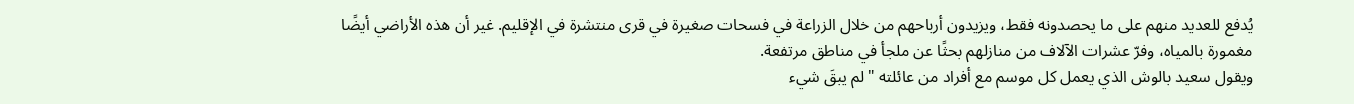يُدفع للعديد منهم على ما يحصدونه فقط، ويزيدون أرباحهم من خلال الزراعة في فسحات صغيرة في قرى منتشرة في الإقليم. غير أن هذه الأراضي أيضًا مغمورة بالمياه، وفرّ عشرات الآلاف من منازلهم بحثًا عن ملجأ في مناطق مرتفعة.
ويقول سعيد بالوش الذي يعمل كل موسم مع أفراد من عائلته "لم يبقَ شيء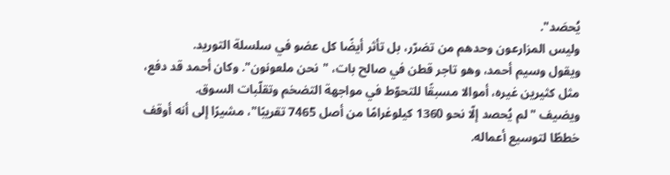يُحصَد".
وليس المزارعون وحدهم من تضرّر، بل تأثر أيضًا كل عضو في سلسلة التوريد.
ويقول وسيم أحمد، وهو تاجر قطن في صالح بات، "نحن ملعونون". وكان أحمد قد دفع، مثل كثيرين غيره، أموالا مسبقًا للتحوّط في مواجهة التضخم وتقلّبات السوق.
ويضيف "لم يُحصد إلّا نحو 1360 كيلوغرامًا من أصل 7465 تقريبًا"، مشيرًا إلى أنه أوقف خططًا لتوسيع أعماله.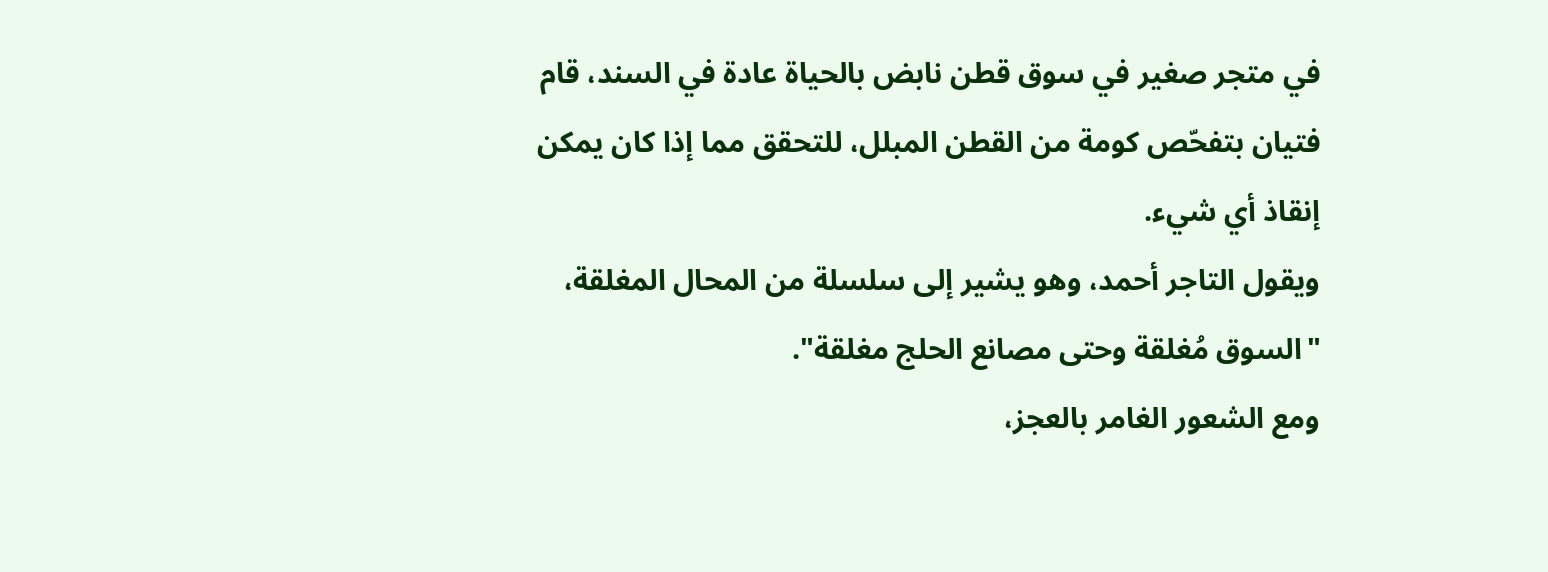في متجر صغير في سوق قطن نابض بالحياة عادة في السند، قام فتيان بتفحّص كومة من القطن المبلل، للتحقق مما إذا كان يمكن إنقاذ أي شيء.
ويقول التاجر أحمد، وهو يشير إلى سلسلة من المحال المغلقة، "السوق مُغلقة وحتى مصانع الحلج مغلقة".
ومع الشعور الغامر بالعجز،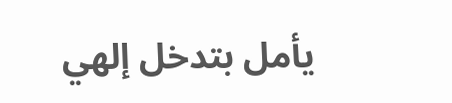يأمل بتدخل إلهي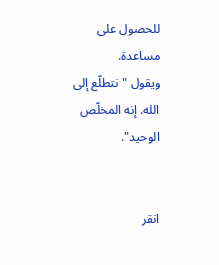للحصول على مساعدة.
ويقول "نتطلّع إلى الله. إنه المخلّص الوحيد".


انقر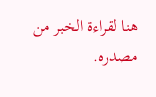هنا لقراءة الخبر من مصدره.